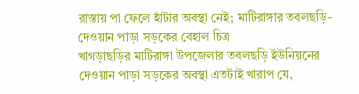রাস্তায় পা ফেলে হাঁটার অবস্থা নেই; মাটিরাঙ্গার তবলছড়ি-দেওয়ান পাড়া সড়কের বেহাল চিত্র
খাগড়াছড়ির মাটিরাঙ্গা উপজেলার তবলছড়ি ইউনিয়নের দেওয়ান পাড়া সড়কের অবস্থা এতটাই খারাপ যে,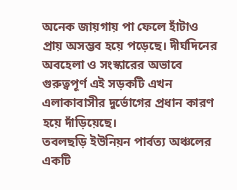অনেক জায়গায় পা ফেলে হাঁটাও প্রায় অসম্ভব হয়ে পড়েছে। দীর্ঘদিনের অবহেলা ও সংস্কারের অভাবে গুরুত্বপূর্ণ এই সড়কটি এখন এলাকাবাসীর দুর্ভোগের প্রধান কারণ হয়ে দাঁড়িয়েছে।
তবলছড়ি ইউনিয়ন পার্বত্য অঞ্চলের একটি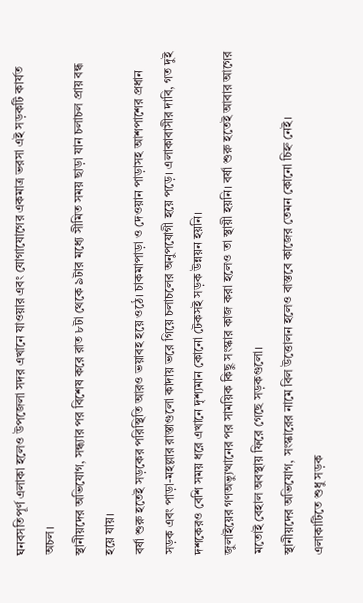ঘনবসতিপূর্ণ এলাকা হলেও উপজেলা সদর এখানে যাওয়ার এবং যোগাযোগের একমাত্র ভরসা এই সড়কটি কার্যত অচল।
স্থানীয়দের অভিযোগ, সন্ধ্যার পর বিশেষ করে রাত ৮টা থেকে ৯টার মধ্যে সীমিত সময় ছাড়া যান চলাচল প্রায় বন্ধ হয়ে যায়।
বর্ষা শুরু হতেই সড়কের পরিস্থিতি আরও ভয়াবহ হয়ে ওঠে। চাকমাপাড়া ও দেওয়ান পাড়াসহ আশপাশের প্রধান সড়ক এবং পাড়া-মহল্লার রাস্তাগুলো কাদায় ভরে গিয়ে চলাচলের অনুপযোগী হয়ে পড়ে। এলাকাবাসীর দাবি, গত দুই দশকেরও বেশি সময় ধরে এখানে দৃশ্যমান কোনো টেকসই সড়ক উন্নয়ন হয়নি।
জুলাইয়ের গণঅভ্যুত্থানের পর সাময়িক কিছু সংস্কার কাজ করা হলেও তা স্থায়ী হয়নি। বর্ষা শুরু হতেই আবার আগের মতোই বেহাল অবস্থায় ফিরে গেছে সড়কগুলো।
স্থানীয়দের অভিযোগ, সংস্কারের নামে বিল উত্তোলন হলেও বাস্তবে কাজের তেমন কোনো চিহ্ন নেই।
এলাকাটিতে শুধু সড়ক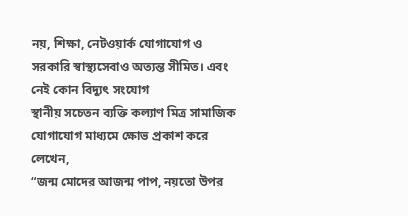নয়, শিক্ষা, নেটওয়ার্ক যোগাযোগ ও সরকারি স্বাস্থ্যসেবাও অত্যন্ত সীমিত। এবং নেই কোন বিদ্যুৎ সংযোগ
স্থানীয় সচেতন ব্যক্তি কল্যাণ মিত্র সামাজিক যোগাযোগ মাধ্যমে ক্ষোভ প্রকাশ করে লেখেন,
“জন্ম মোদের আজন্ম পাপ, নয়তো উপর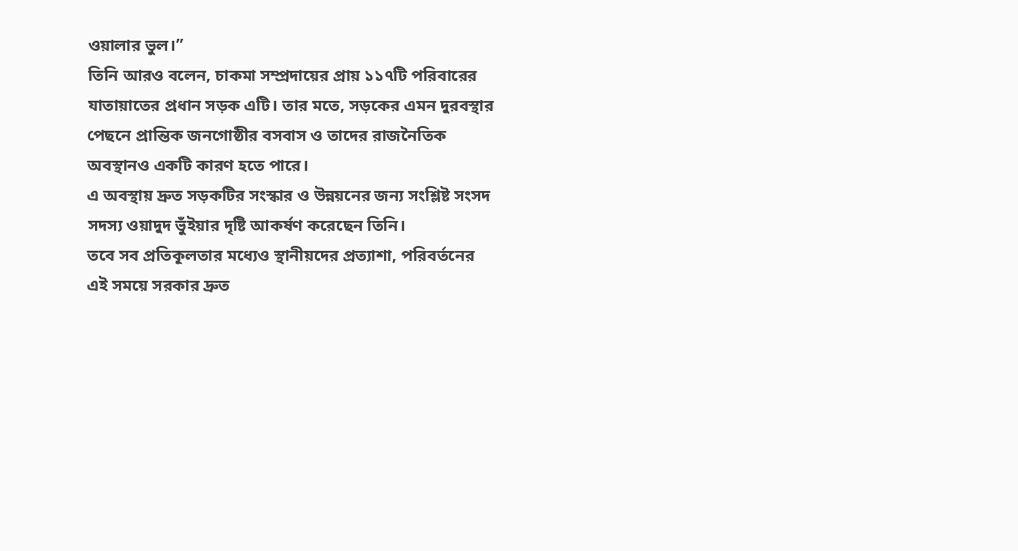ওয়ালার ভুল।”
তিনি আরও বলেন, চাকমা সম্প্রদায়ের প্রায় ১১৭টি পরিবারের যাতায়াতের প্রধান সড়ক এটি। তার মতে, সড়কের এমন দুরবস্থার পেছনে প্রান্তিক জনগোষ্ঠীর বসবাস ও তাদের রাজনৈতিক অবস্থানও একটি কারণ হতে পারে।
এ অবস্থায় দ্রুত সড়কটির সংস্কার ও উন্নয়নের জন্য সংশ্লিষ্ট সংসদ সদস্য ওয়াদুদ ভুঁইয়ার দৃষ্টি আকর্ষণ করেছেন তিনি।
তবে সব প্রতিকূলতার মধ্যেও স্থানীয়দের প্রত্যাশা, পরিবর্তনের এই সময়ে সরকার দ্রুত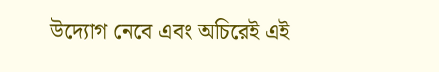উদ্যোগ নেবে এবং অচিরেই এই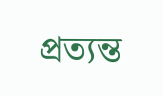প্রত্যন্ত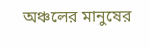অঞ্চলের মানুষের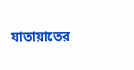যাতায়াতের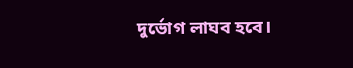দুর্ভোগ লাঘব হবে।